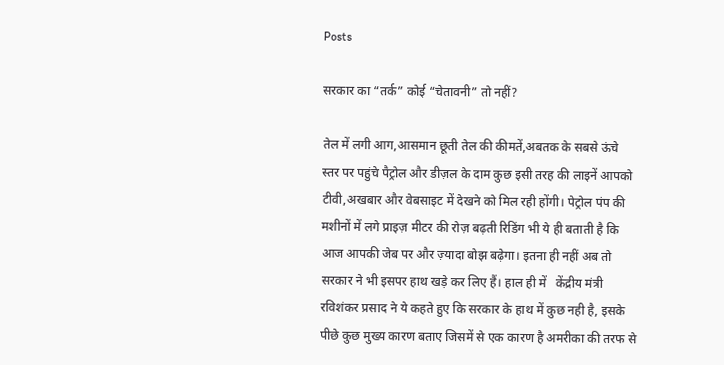Posts

सरकार का “तर्क” कोई “चेतावनी” तो नहीं?

तेल में लगी आग,आसमान छूती तेल की कीमतें,अबतक के सबसे ऊंचे स्तर पर पहुंचे पैट्रोल और डीज़ल के दाम कुछ इसी तरह की लाइनें आपको टीवी,अखबार और वेबसाइट में देखने को मिल रही होंगी। पेट्रोल पंप की मशीनों में लगे प्राइज़ मीटर की रोज़ बढ़ती रिडिंग भी ये ही बताती है कि आज आपकी जेब पर और ज़्यादा बोझ बढ़ेगा। इतना ही नहीं अब तो सरकार ने भी इसपर हाथ खड़े कर लिए हैं। हाल ही में   केंद्रीय मंत्री रविशंकर प्रसाद ने ये कहते हुए कि सरकार के हाथ में कुछ नही है, इसके पीछे कुछ मुख्य कारण बताए जिसमें से एक कारण है अमरीका की तरफ से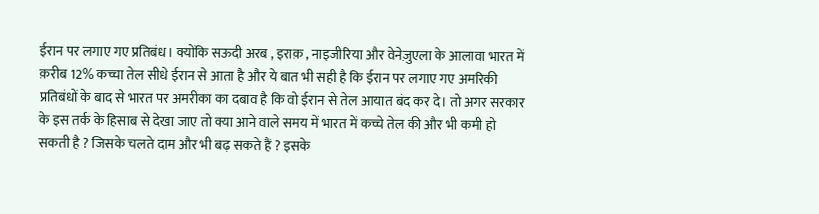ईरान पर लगाए गए प्रतिबंध। क्योंकि सऊदी अरब , इराक़ , नाइजीरिया और वेनेज़ुएला के आलावा भारत में क़रीब 12% कच्चा तेल सीधे ईरान से आता है और ये बात भी सही है कि ईरान पर लगाए गए अमरिकी प्रतिबंधों के बाद से भारत पर अमरीका का दबाव है कि वो ईरान से तेल आयात बंद कर दे। तो अगर सरकार के इस तर्क के हिसाब से देखा जाए तो क्या आने वाले समय में भारत में कच्चे तेल की और भी कमी हो सकती है ? जिसके चलते दाम और भी बढ़ सकते हैं ? इसके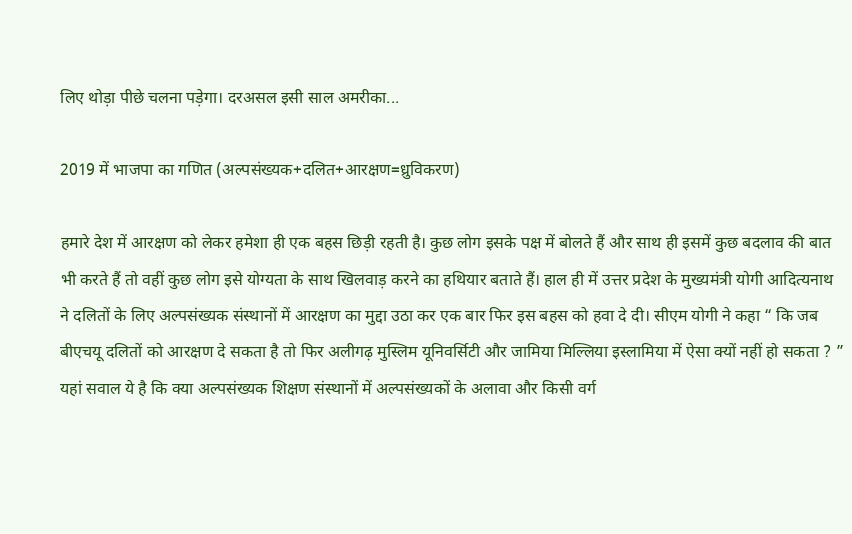लिए थोड़ा पीछे चलना पड़ेगा। दरअसल इसी साल अमरीका...

2019 में भाजपा का गणित (अल्पसंख्यक+दलित+आरक्षण=ध्रुविकरण)

हमारे देश में आरक्षण को लेकर हमेशा ही एक बहस छिड़ी रहती है। कुछ लोग इसके पक्ष में बोलते हैं और साथ ही इसमें कुछ बदलाव की बात भी करते हैं तो वहीं कुछ लोग इसे योग्यता के साथ खिलवाड़ करने का हथियार बताते हैं। हाल ही में उत्तर प्रदेश के मुख्यमंत्री योगी आदित्यनाथ ने दलितों के लिए अल्पसंख्यक संस्थानों में आरक्षण का मुद्दा उठा कर एक बार फिर इस बहस को हवा दे दी। सीएम योगी ने कहा “ कि जब बीएचयू दलितों को आरक्षण दे सकता है तो फिर अलीगढ़ मुस्लिम यूनिवर्सिटी और जामिया मिल्लिया इस्लामिया में ऐसा क्यों नहीं हो सकता ? ” यहां सवाल ये है कि क्या अल्पसंख्यक शिक्षण संस्थानों में अल्पसंख्यकों के अलावा और किसी वर्ग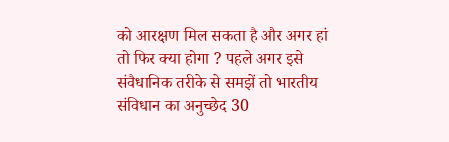को आरक्षण मिल सकता है और अगर हां तो फिर क्या होगा ? पहले अगर इसे संवैधानिक तरीके से समझें तो भारतीय संविधान का अनुच्छेद 30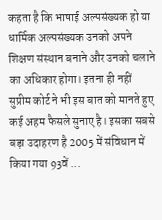कहता है कि भाषाई अल्पसंख्यक हो या धार्मिक अल्पसंख्यक उनको अपने शिक्षण संस्थान बनाने और उनको चलाने का अधिकार होगा। इतना ही नहीं सुप्रीम कोर्ट ने भी इस बात को मानते हुए कई अहम फैसले सुनाए है। इसका सबसे बड़ा उदाहरण है 2005 में संविधान में किया गया 93वें ...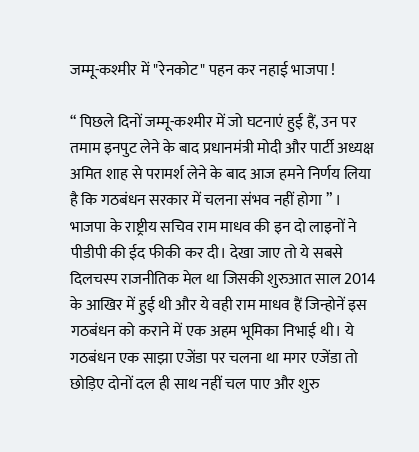जम्मू-कश्मीर में "रेनकोट" पहन कर नहाई भाजपा !

“ पिछले दिनों जम्मू-कश्मीर में जो घटनाएं हुई हैं, उन पर तमाम इनपुट लेने के बाद प्रधानमंत्री मोदी और पार्टी अध्यक्ष अमित शाह से परामर्श लेने के बाद आज हमने निर्णय लिया है कि गठबंधन सरकार में चलना संभव नहीं होगा ” । भाजपा के राष्ट्रीय सचिव राम माधव की इन दो लाइनों ने पीडीपी की ईद फीकी कर दी। देखा जाए तो ये सबसे दिलचस्प राजनीतिक मेल था जिसकी शुरुआत साल 2014 के आखिर में हुई थी और ये वही राम माधव हैं जिन्होनें इस गठबंधन को कराने में एक अहम भूमिका निभाई थी। ये गठबंधन एक साझा एजेंडा पर चलना था मगर एजेंडा तो छोड़िए दोनों दल ही साथ नहीं चल पाए और शुरु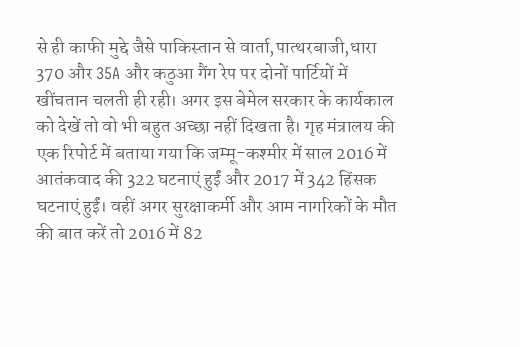से ही काफी मुद्दे जैसे पाकिस्तान से वार्ता,पात्थरबाजी,धारा 370 और 35A और कठुआ गैंग रेप पर दोनों पार्टियों में खींचतान चलती ही रही। अगर इस बेमेल सरकार के कार्यकाल को देखें तो वो भी बहुत अच्छा नहीं दिखता है। गृह मंत्रालय की एक रिपोर्ट में बताया गया कि जम्मू-कश्मीर में साल 2016 में आतंकवाद की 322 घटनाएं हुईं और 2017 में 342 हिंसक घटनाएं हुईं। वहीं अगर सुरक्षाकर्मी और आम नागरिकों के मौत की बात करें तो 2016 में 82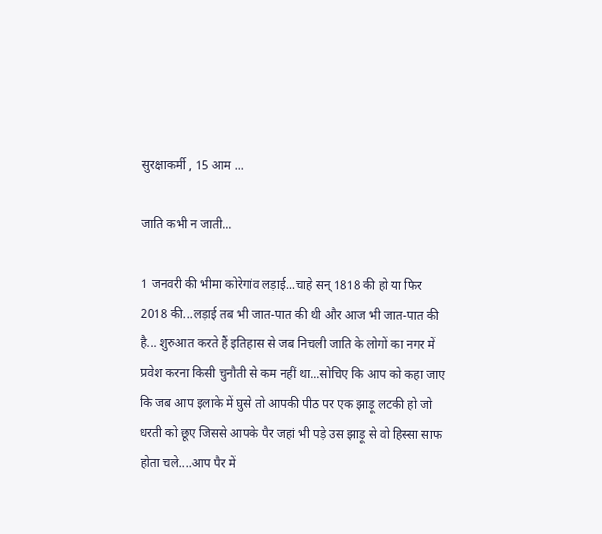सुरक्षाकर्मी , 15 आम ...

जाति कभी न जाती...

1 जनवरी की भीमा कोरेगांव लड़ाई...चाहे सन् 1818 की हो या फिर 2018 की...लड़ाई तब भी जात-पात की थी और आज भी जात-पात की है... शुरुआत करते हैं इतिहास से जब निचली जाति के लोगों का नगर में प्रवेश करना किसी चुनौती से कम नहीं था...सोचिए कि आप को कहा जाए कि जब आप इलाके में घुसे तो आपकी पीठ पर एक झाड़ू लटकी हो जो धरती को छूए जिससे आपके पैर जहां भी पड़े उस झाड़ू से वो हिस्सा साफ होता चले....आप पैर में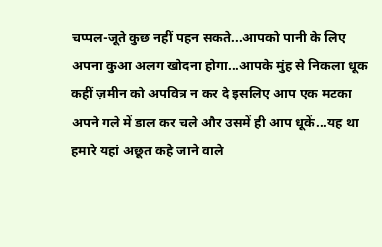चप्पल-जूते कुछ नहीं पहन सकते...आपको पानी के लिए अपना कुआ अलग खोदना होगा...आपके मुंह से निकला धूक कहीं ज़मीन को अपवित्र न कर दे इसलिए आप एक मटका अपने गले में डाल कर चले और उसमें ही आप धूकें...यह था हमारे यहां अछूत कहे जाने वाले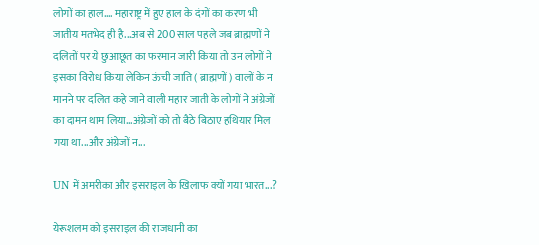लोगों का हाल.... महाराष्ट्र में हुए हाल के दंगों का करण भी जातीय मतभेद ही है...अब से 200 साल पहले जब ब्राह्मणों ने दलितों पर ये छुआछूत का फरमान जारी किया तो उन लोगों ने इसका विरोध किया लेकिन ऊंची जाति ( ब्राह्मणों ) वालों के न मानने पर दलित कहे जाने वाली महार जाती के लोगों ने अंग्रेजों का दामन थाम लिया...अंग्रेजों को तो बैठे बिठाए हथियार मिल गया था...और अंग्रेजों न...

UN में अमरीका और इसराइल के खिलाफ क्यों गया भारत...?

येरूशलम को इसराइल की राजधानी का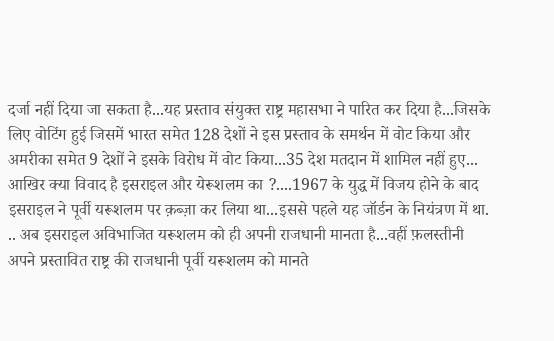दर्जा नहीं दिया जा सकता है...यह प्रस्ताव संयुक्त राष्ट्र महासभा ने पारित कर दिया है...जिसके लिए वोटिंग हुई जिसमें भारत समेत 128 देशों ने इस प्रस्ताव के समर्थन में वोट किया और अमरीका समेत 9 देशों ने इसके विरोध में वोट किया...35 देश मतदान में शामिल नहीं हुए... आखिर क्या विवाद है इसराइल और येरूशलम का ?....1967 के युद्ध में विजय होने के बाद इसराइल ने पूर्वी यरूशलम पर क़ब्ज़ा कर लिया था...इससे पहले यह जॉर्डन के नियंत्रण में था. .. अब इसराइल अविभाजित यरूशलम को ही अपनी राजधानी मानता है...वहीं फ़लस्तीनी अपने प्रस्तावित राष्ट्र की राजधानी पूर्वी यरूशलम को मानते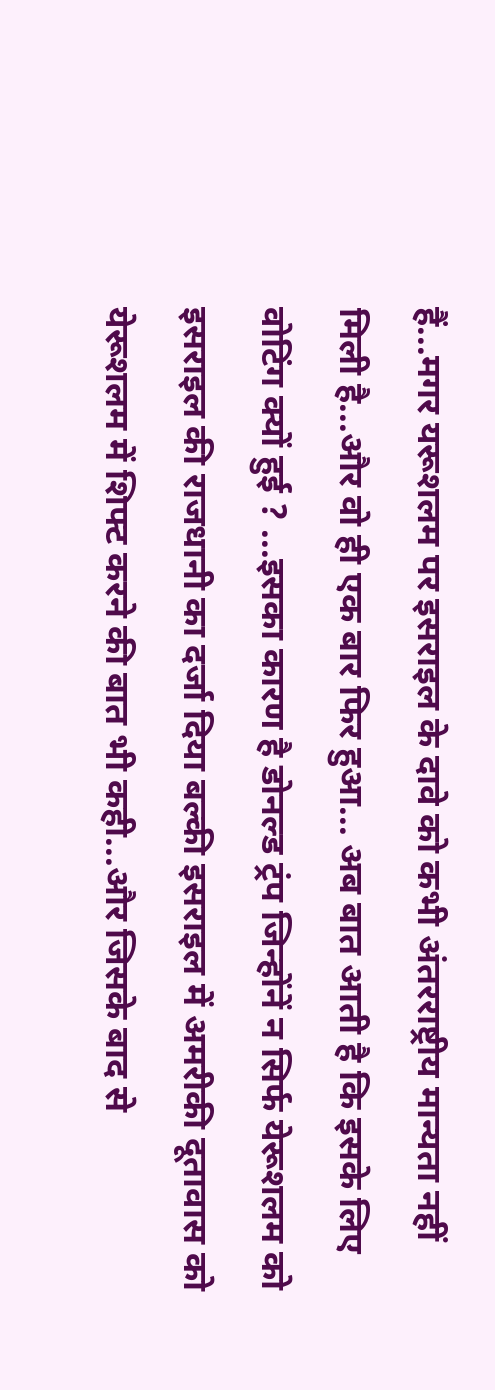हैं...मगर यरूशलम पर इसराइल के दावे को कभी अंतरराष्ट्रीय मान्यता नहीं मिली है...और वो ही एक बार फिर हुआ... अब बात आती है कि इसके लिए वोटिंग क्यों हुई ? ...इसका कारण है डोनल्ड ट्रंप जिन्होंनें न सिर्फ येरूशलम को इसराइल की राजधानी का दर्जा दिया बल्की इसराइल में अमरीकी दूतावास को येरूशलम में शिफ्ट करने की बात भी कही...और जिसके बाद से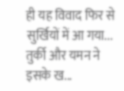ही यह विवाद फिर से सुर्खियों में आ गया... तुर्की और यमन ने इसके ख...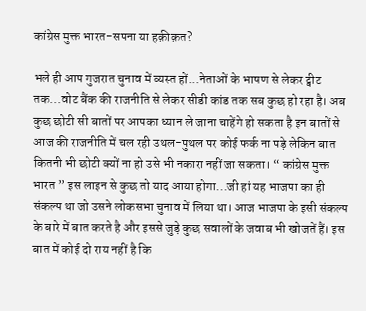कांग्रेस मुक्त भारत-सपना या हक़ीक़त?

भले ही आप गुजरात चुनाव में व्यस्त हों...नेताओं के भाषण से लेकर ट्वीट तक...वोट बैंक की राजनीति से लेकर सीडी कांड तक सब कुछ हो रहा है। अब कुछ छोटी सी बातों पर आपका ध्यान ले जाना चाहेंगे हो सकता है इन बातों से आज की राजनीति में चल रही उथल-पुथल पर कोई फर्क ना पड़े लेकिन बात कितनी भी छोटी क्यों ना हो उसे भी नकारा नहीं जा सकता। “ कांग्रेस मुक्त भारत ” इस लाइन से कुछ तो याद आया होगा...जी हां यह भाजपा का ही संकल्प था जो उसने लोकसभा चुनाव में लिया था। आज भाजपा के इसी संकल्प के बारे में बात करते है और इससे जुड़े कुछ सवालों के जवाब भी खोजतें हैं। इस बात में कोई दो राय नहीं है कि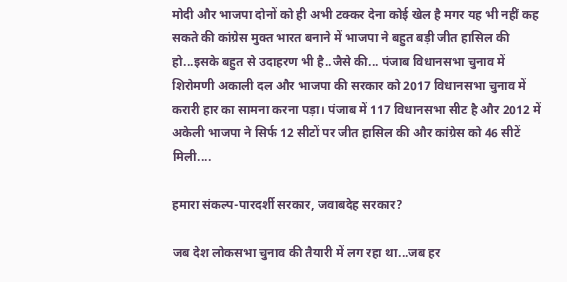मोदी और भाजपा दोनों को ही अभी टक्कर देना कोई खेल है मगर यह भी नहीं कह सकते की कांग्रेस मुक्त भारत बनाने में भाजपा ने बहुत बड़ी जीत हासिल की हो...इसके बहुत से उदाहरण भी है..जैसे की... पंजाब विधानसभा चुनाव में शिरोमणी अकाली दल और भाजपा की सरकार को 2017 विधानसभा चुनाव में करारी हार का सामना करना पड़ा। पंजाब में 117 विधानसभा सीट है और 2012 में अकेली भाजपा ने सिर्फ 12 सीटों पर जीत हासिल की और कांग्रेस को 46 सीटें मिली....

हमारा संकल्प-पारदर्शी सरकार, जवाबदेह सरकार?

जब देश लोकसभा चुनाव की तैयारी में लग रहा था...जब हर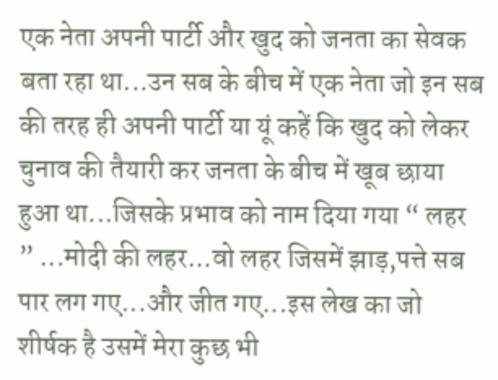एक नेता अपनी पार्टी और खुद को जनता का सेवक बता रहा था...उन सब के बीच में एक नेता जो इन सब की तरह ही अपनी पार्टी या यूं कहें कि खुद को लेकर चुनाव की तैयारी कर जनता के बीच में खूब छाया हुआ था...जिसके प्रभाव को नाम दिया गया “ लहर ” ...मोदी की लहर...वो लहर जिसमें झाड़,पत्ते सब पार लग गए...और जीत गए...इस लेख का जो शीर्षक है उसमें मेरा कुछ भी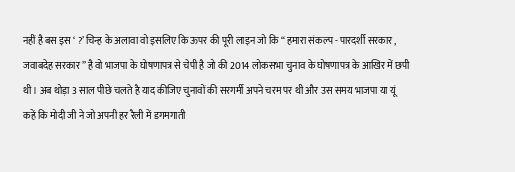नहीं है बस इस ‘ ?’ चिन्ह के अलावा वो इसलिए कि ऊपर की पूरी लाइन जो कि “ हमारा संकल्प - पारदर्शी सरकार , जवाबदेह सरकार ” है वो भाजपा के घोषणापत्र से चेपी है जो की 2014 लोकसभा चुनाव के घोषणापत्र के आखिर में छपी थी। अब थोड़ा 3 साल पीछे चलते है याद कीजिए चुनावों की सरगर्मी अपने चरम पर थी और उस समय भाजपा या यूं कहें कि मोदी जी ने जो अपनी हर रैली में डगमगाती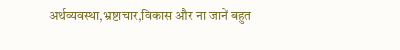अर्थव्यवस्था,भ्रष्टाचार,विकास और ना जानें बहुत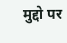मुद्दो पर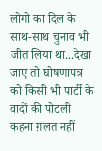लोगो का दिल के साथ-साथ चुनाव भी जीत लिया था...देखा जाए तो घोषणापत्र को किसी भी पार्टी के वादों की पोटली कहना ग़लत नहीं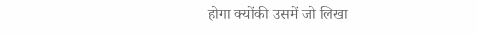होगा क्योंकी उसमें जो लिखा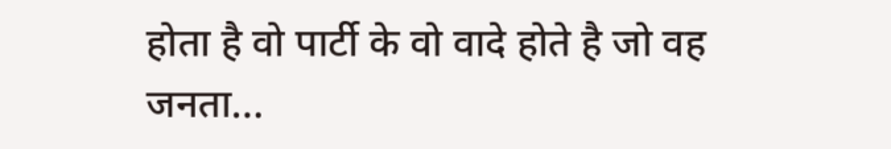होता है वो पार्टी के वो वादे होते है जो वह जनता...